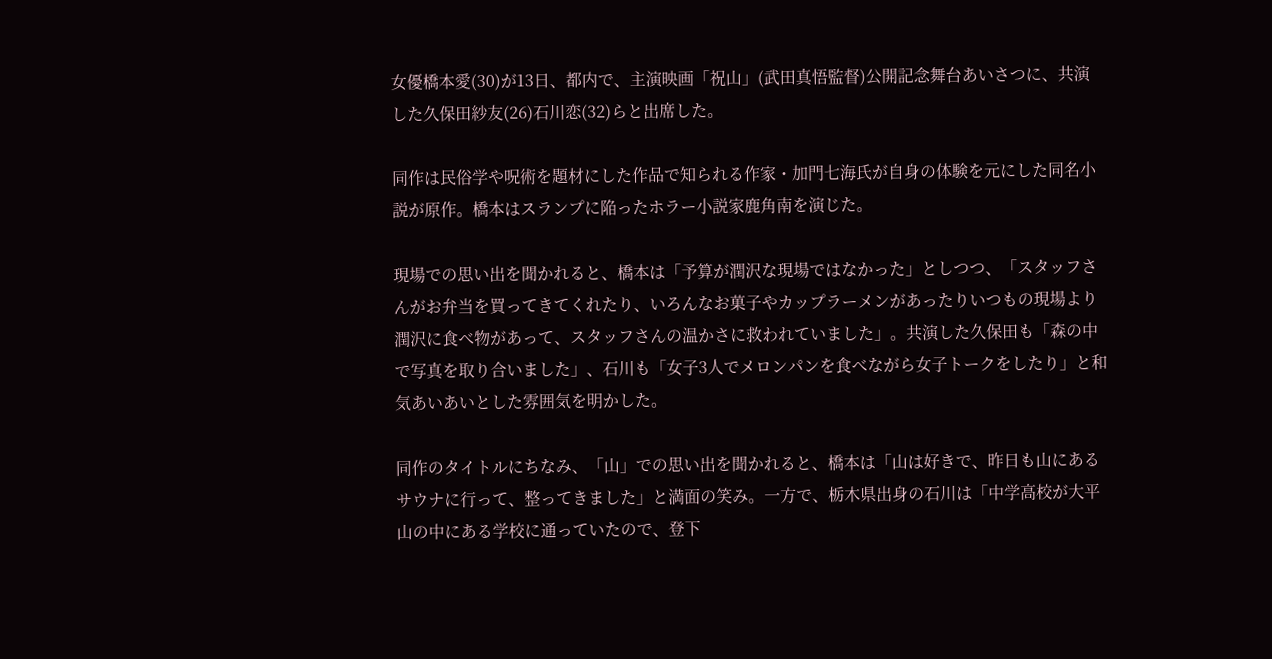女優橋本愛(30)が13日、都内で、主演映画「祝山」(武田真悟監督)公開記念舞台あいさつに、共演した久保田紗友(26)石川恋(32)らと出席した。

同作は民俗学や呪術を題材にした作品で知られる作家・加門七海氏が自身の体験を元にした同名小説が原作。橋本はスランプに陥ったホラー小説家鹿角南を演じた。

現場での思い出を聞かれると、橋本は「予算が潤沢な現場ではなかった」としつつ、「スタッフさんがお弁当を買ってきてくれたり、いろんなお菓子やカップラーメンがあったりいつもの現場より潤沢に食べ物があって、スタッフさんの温かさに救われていました」。共演した久保田も「森の中で写真を取り合いました」、石川も「女子3人でメロンパンを食べながら女子トークをしたり」と和気あいあいとした雰囲気を明かした。

同作のタイトルにちなみ、「山」での思い出を聞かれると、橋本は「山は好きで、昨日も山にあるサウナに行って、整ってきました」と満面の笑み。一方で、栃木県出身の石川は「中学高校が大平山の中にある学校に通っていたので、登下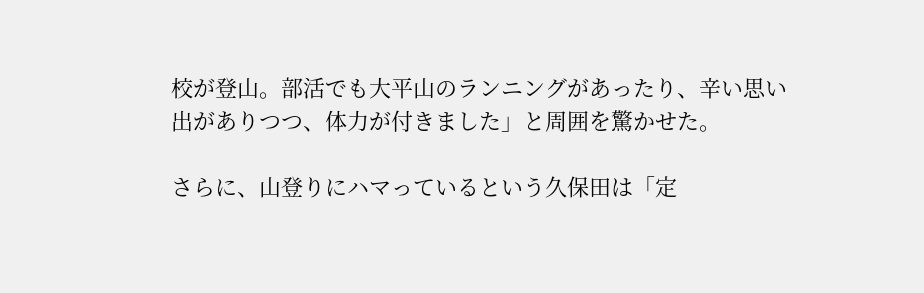校が登山。部活でも大平山のランニングがあったり、辛い思い出がありつつ、体力が付きました」と周囲を驚かせた。

さらに、山登りにハマっているという久保田は「定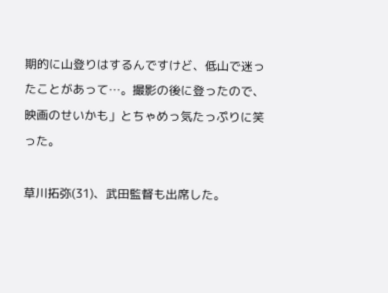期的に山登りはするんですけど、低山で迷ったことがあって…。撮影の後に登ったので、映画のせいかも」とちゃめっ気たっぷりに笑った。

草川拓弥(31)、武田監督も出席した。